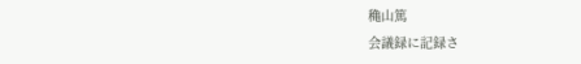穐山篤
会議録に記録さ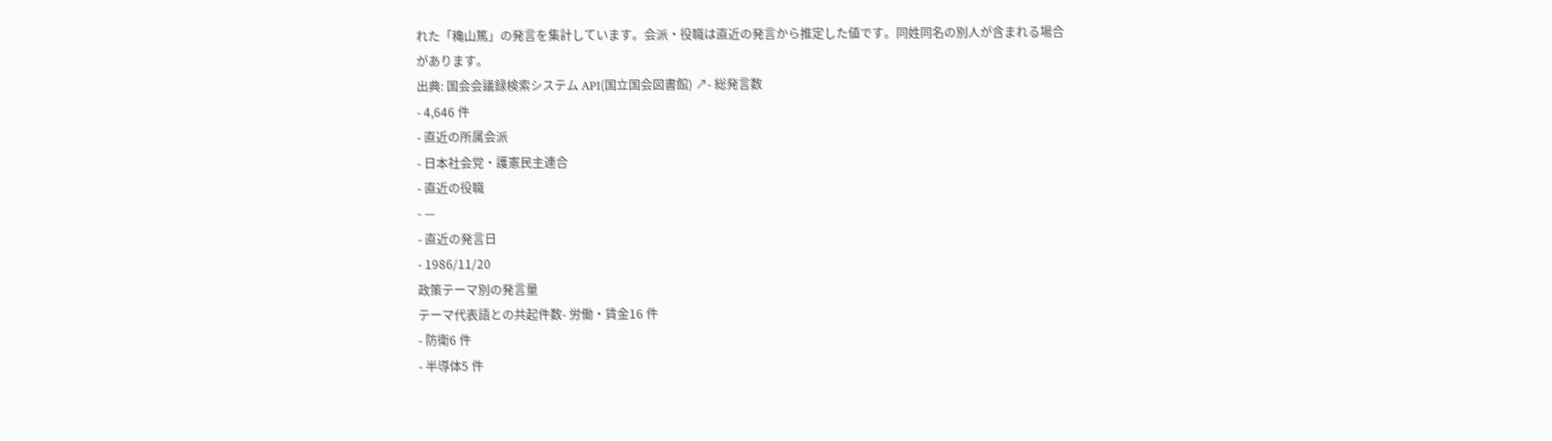れた「穐山篤」の発言を集計しています。会派・役職は直近の発言から推定した値です。同姓同名の別人が含まれる場合があります。
出典: 国会会議録検索システム API(国立国会図書館) ↗- 総発言数
- 4,646 件
- 直近の所属会派
- 日本社会党・護憲民主連合
- 直近の役職
- —
- 直近の発言日
- 1986/11/20
政策テーマ別の発言量
テーマ代表語との共起件数- 労働・賃金16 件
- 防衛6 件
- 半導体5 件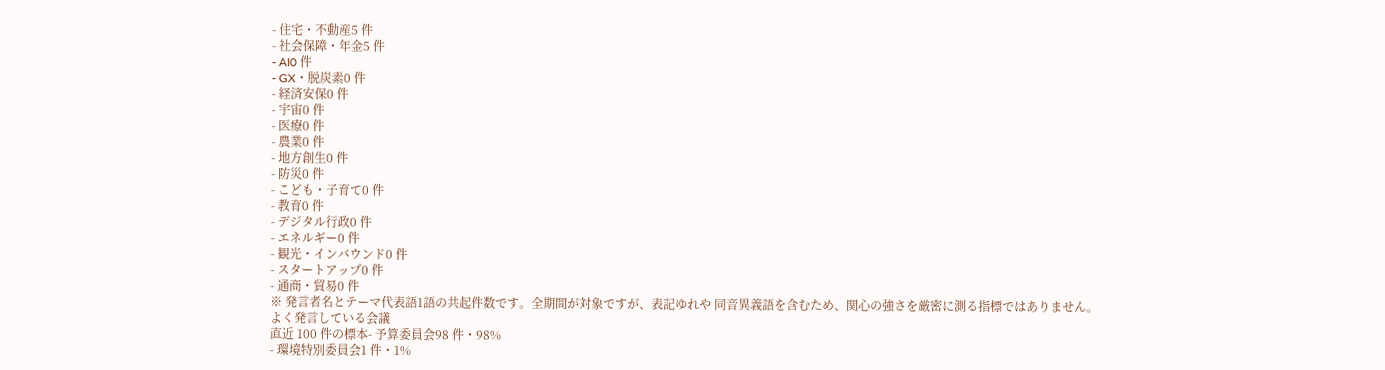- 住宅・不動産5 件
- 社会保障・年金5 件
- AI0 件
- GX・脱炭素0 件
- 経済安保0 件
- 宇宙0 件
- 医療0 件
- 農業0 件
- 地方創生0 件
- 防災0 件
- こども・子育て0 件
- 教育0 件
- デジタル行政0 件
- エネルギー0 件
- 観光・インバウンド0 件
- スタートアップ0 件
- 通商・貿易0 件
※ 発言者名とテーマ代表語1語の共起件数です。全期間が対象ですが、表記ゆれや 同音異義語を含むため、関心の強さを厳密に測る指標ではありません。
よく発言している会議
直近 100 件の標本- 予算委員会98 件・98%
- 環境特別委員会1 件・1%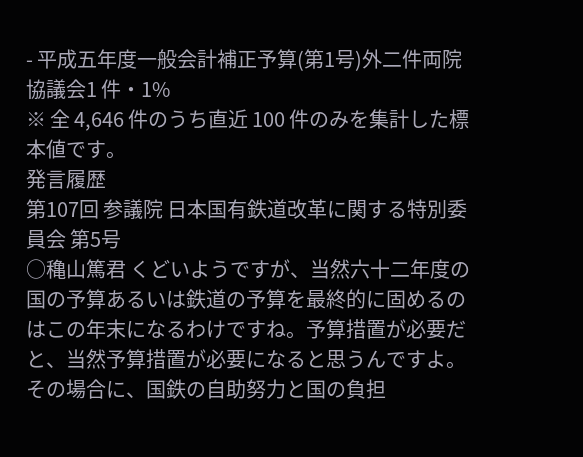- 平成五年度一般会計補正予算(第1号)外二件両院協議会1 件・1%
※ 全 4,646 件のうち直近 100 件のみを集計した標本値です。
発言履歴
第107回 参議院 日本国有鉄道改革に関する特別委員会 第5号
○穐山篤君 くどいようですが、当然六十二年度の国の予算あるいは鉄道の予算を最終的に固めるのはこの年末になるわけですね。予算措置が必要だと、当然予算措置が必要になると思うんですよ。その場合に、国鉄の自助努力と国の負担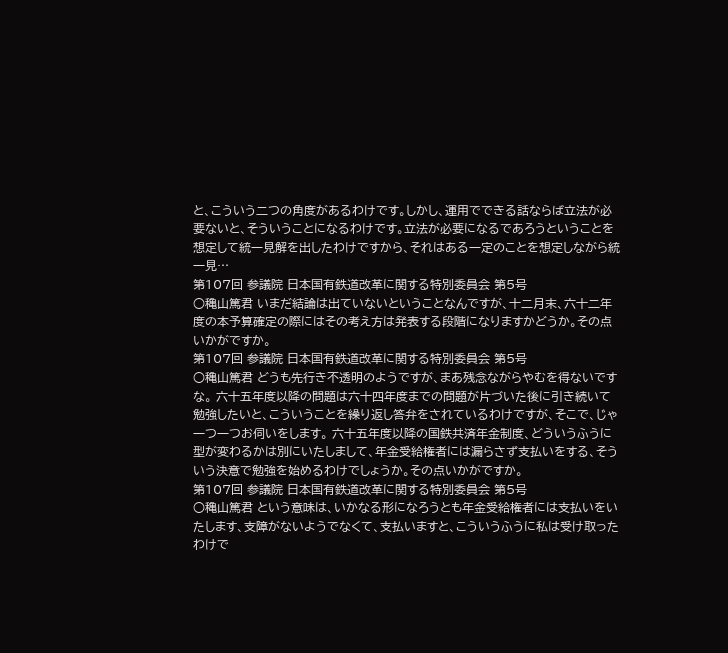と、こういう二つの角度があるわけです。しかし、運用でできる話ならば立法が必要ないと、そういうことになるわけです。立法が必要になるであろうということを想定して統一見解を出したわけですから、それはある一定のことを想定しながら統一見…
第107回 参議院 日本国有鉄道改革に関する特別委員会 第5号
○穐山篤君 いまだ結論は出ていないということなんですが、十二月末、六十二年度の本予算確定の際にはその考え方は発表する段階になりますかどうか。その点いかがですか。
第107回 参議院 日本国有鉄道改革に関する特別委員会 第5号
○穐山篤君 どうも先行き不透明のようですが、まあ残念ながらやむを得ないですな。 六十五年度以降の問題は六十四年度までの問題が片づいた後に引き続いて勉強したいと、こういうことを繰り返し答弁をされているわけですが、そこで、じゃ一つ一つお伺いをします。 六十五年度以降の国鉄共済年金制度、どういうふうに型が変わるかは別にいたしまして、年金受給権者には漏らさず支払いをする、そういう決意で勉強を始めるわけでしょうか。その点いかがですか。
第107回 参議院 日本国有鉄道改革に関する特別委員会 第5号
○穐山篤君 という意味は、いかなる形になろうとも年金受給権者には支払いをいたします、支障がないようでなくて、支払いますと、こういうふうに私は受け取ったわけで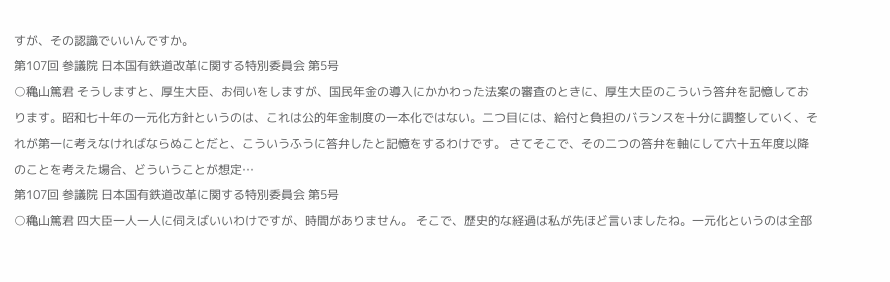すが、その認識でいいんですか。
第107回 参議院 日本国有鉄道改革に関する特別委員会 第5号
○穐山篤君 そうしますと、厚生大臣、お伺いをしますが、国民年金の導入にかかわった法案の審査のときに、厚生大臣のこういう答弁を記憶しております。昭和七十年の一元化方針というのは、これは公的年金制度の一本化ではない。二つ目には、給付と負担のバランスを十分に調整していく、それが第一に考えなければならぬことだと、こういうふうに答弁したと記憶をするわけです。 さてそこで、その二つの答弁を軸にして六十五年度以降のことを考えた場合、どういうことが想定…
第107回 参議院 日本国有鉄道改革に関する特別委員会 第5号
○穐山篤君 四大臣一人一人に伺えばいいわけですが、時間がありません。 そこで、歴史的な経過は私が先ほど言いましたね。一元化というのは全部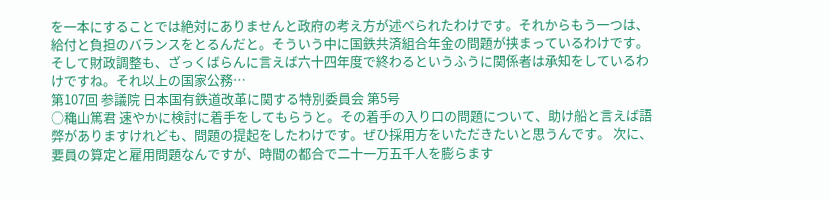を一本にすることでは絶対にありませんと政府の考え方が述べられたわけです。それからもう一つは、給付と負担のバランスをとるんだと。そういう中に国鉄共済組合年金の問題が挟まっているわけです。そして財政調整も、ざっくばらんに言えば六十四年度で終わるというふうに関係者は承知をしているわけですね。それ以上の国家公務…
第107回 参議院 日本国有鉄道改革に関する特別委員会 第5号
○穐山篤君 速やかに検討に着手をしてもらうと。その着手の入り口の問題について、助け船と言えば語弊がありますけれども、問題の提起をしたわけです。ぜひ採用方をいただきたいと思うんです。 次に、要員の算定と雇用問題なんですが、時間の都合で二十一万五千人を膨らます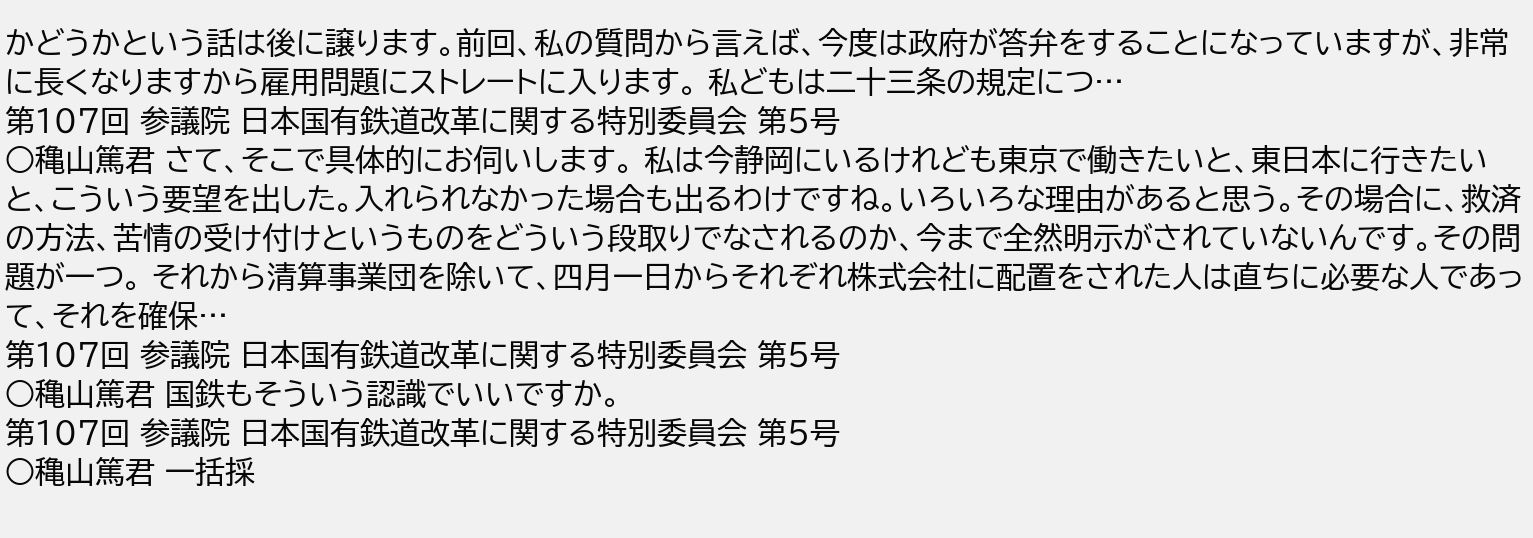かどうかという話は後に譲ります。前回、私の質問から言えば、今度は政府が答弁をすることになっていますが、非常に長くなりますから雇用問題にストレートに入ります。 私どもは二十三条の規定につ…
第107回 参議院 日本国有鉄道改革に関する特別委員会 第5号
○穐山篤君 さて、そこで具体的にお伺いします。 私は今静岡にいるけれども東京で働きたいと、東日本に行きたいと、こういう要望を出した。入れられなかった場合も出るわけですね。いろいろな理由があると思う。その場合に、救済の方法、苦情の受け付けというものをどういう段取りでなされるのか、今まで全然明示がされていないんです。その問題が一つ。 それから清算事業団を除いて、四月一日からそれぞれ株式会社に配置をされた人は直ちに必要な人であって、それを確保…
第107回 参議院 日本国有鉄道改革に関する特別委員会 第5号
○穐山篤君 国鉄もそういう認識でいいですか。
第107回 参議院 日本国有鉄道改革に関する特別委員会 第5号
○穐山篤君 一括採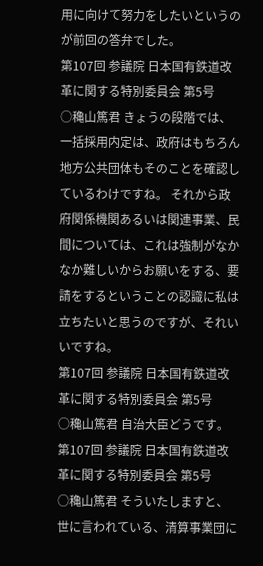用に向けて努力をしたいというのが前回の答弁でした。
第107回 参議院 日本国有鉄道改革に関する特別委員会 第5号
○穐山篤君 きょうの段階では、一括採用内定は、政府はもちろん地方公共団体もそのことを確認しているわけですね。 それから政府関係機関あるいは関連事業、民間については、これは強制がなかなか難しいからお願いをする、要請をするということの認識に私は立ちたいと思うのですが、それいいですね。
第107回 参議院 日本国有鉄道改革に関する特別委員会 第5号
○穐山篤君 自治大臣どうです。
第107回 参議院 日本国有鉄道改革に関する特別委員会 第5号
○穐山篤君 そういたしますと、世に言われている、清算事業団に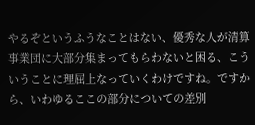やるぞというふうなことはない、優秀な人が清算事業団に大部分集まってもらわないと困る、こういうことに理屈上なっていくわけですね。ですから、いわゆるここの部分についての差別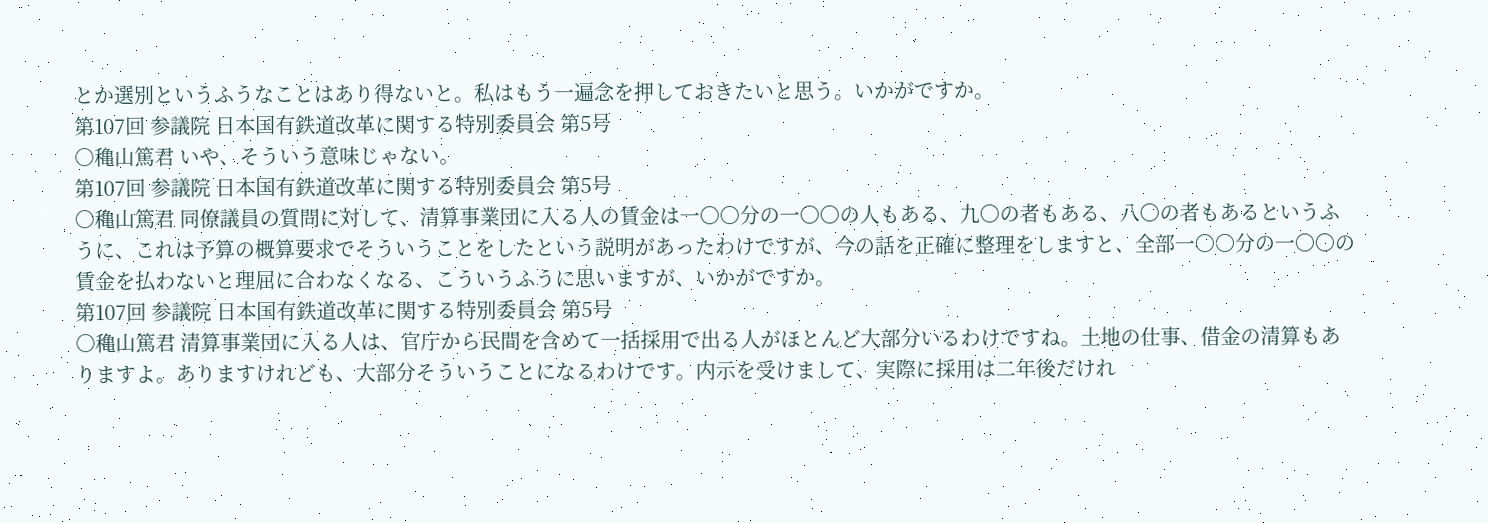とか選別というふうなことはあり得ないと。私はもう一遍念を押しておきたいと思う。いかがですか。
第107回 参議院 日本国有鉄道改革に関する特別委員会 第5号
○穐山篤君 いや、そういう意味じゃない。
第107回 参議院 日本国有鉄道改革に関する特別委員会 第5号
○穐山篤君 同僚議員の質問に対して、清算事業団に入る人の賃金は一〇〇分の一〇〇の人もある、九〇の者もある、八〇の者もあるというふうに、これは予算の概算要求でそういうことをしたという説明があったわけですが、今の話を正確に整理をしますと、全部一〇〇分の一〇〇の賃金を払わないと理屈に合わなくなる、こういうふうに思いますが、いかがですか。
第107回 参議院 日本国有鉄道改革に関する特別委員会 第5号
○穐山篤君 清算事業団に入る人は、官庁から民間を含めて一括採用で出る人がほとんど大部分いるわけですね。土地の仕事、借金の清算もありますよ。ありますけれども、大部分そういうことになるわけです。内示を受けまして、実際に採用は二年後だけれ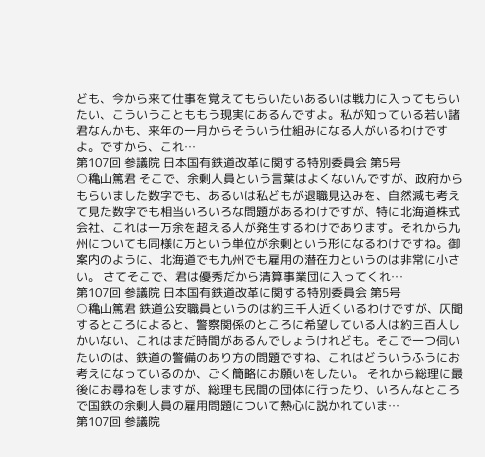ども、今から来て仕事を覚えてもらいたいあるいは戦力に入ってもらいたい、こういうことももう現実にあるんですよ。私が知っている若い諸君なんかも、来年の一月からそういう仕組みになる人がいるわけですよ。ですから、これ…
第107回 参議院 日本国有鉄道改革に関する特別委員会 第5号
○穐山篤君 そこで、余剰人員という言葉はよくないんですが、政府からもらいました数字でも、あるいは私どもが退職見込みを、自然減も考えて見た数字でも相当いろいろな問題があるわけですが、特に北海道株式会社、これは一万余を超える人が発生するわけであります。それから九州についても同様に万という単位が余剰という形になるわけですね。御案内のように、北海道でも九州でも雇用の潜在力というのは非常に小さい。 さてそこで、君は優秀だから清算事業団に入ってくれ…
第107回 参議院 日本国有鉄道改革に関する特別委員会 第5号
○穐山篤君 鉄道公安職員というのは約三千人近くいるわけですが、仄聞するところによると、警察関係のところに希望している人は約三百人しかいない、これはまだ時間があるんでしょうけれども。そこで一つ伺いたいのは、鉄道の警備のあり方の問題ですね、これはどういうふうにお考えになっているのか、ごく簡略にお願いをしたい。 それから総理に最後にお尋ねをしますが、総理も民間の団体に行ったり、いろんなところで国鉄の余剰人員の雇用問題について熱心に説かれていま…
第107回 参議院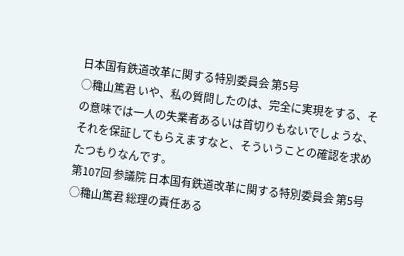日本国有鉄道改革に関する特別委員会 第5号
○穐山篤君 いや、私の質問したのは、完全に実現をする、その意味では一人の失業者あるいは首切りもないでしょうな、それを保証してもらえますなと、そういうことの確認を求めたつもりなんです。
第107回 参議院 日本国有鉄道改革に関する特別委員会 第5号
○穐山篤君 総理の責任ある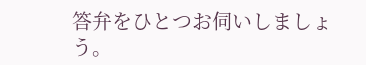答弁をひとつお伺いしましょう。